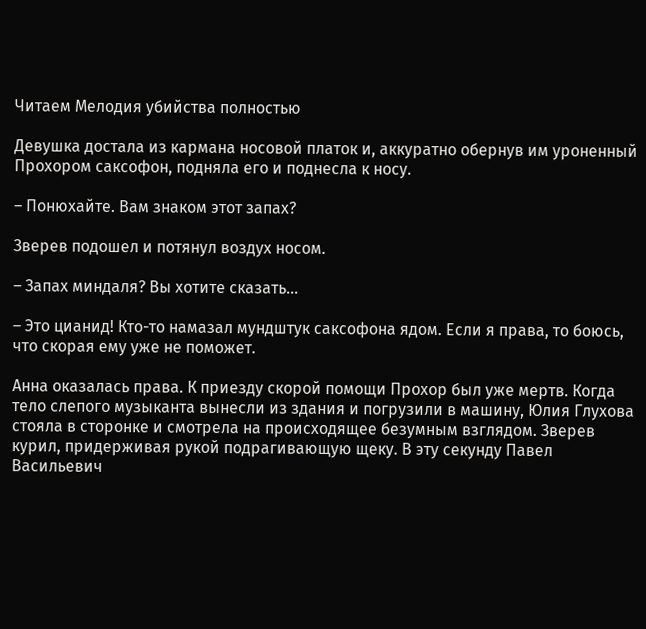Читаем Мелодия убийства полностью

Девушка достала из кармана носовой платок и, аккуратно обернув им уроненный Прохором саксофон, подняла его и поднесла к носу.

– Понюхайте. Вам знаком этот запах?

Зверев подошел и потянул воздух носом.

– Запах миндаля? Вы хотите сказать…

– Это цианид! Кто-то намазал мундштук саксофона ядом. Если я права, то боюсь, что скорая ему уже не поможет.

Анна оказалась права. К приезду скорой помощи Прохор был уже мертв. Когда тело слепого музыканта вынесли из здания и погрузили в машину, Юлия Глухова стояла в сторонке и смотрела на происходящее безумным взглядом. Зверев курил, придерживая рукой подрагивающую щеку. В эту секунду Павел Васильевич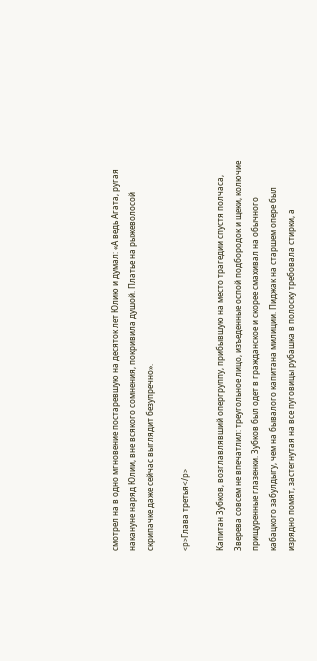смотрел на в одно мгновение постаревшую на десяток лет Юлию и думал: «А ведь Агата, ругая накануне наряд Юлии, вне всякого сомнения, покривила душой. Платье на рыжеволосой скрипачке даже сейчас выглядит безупречно».

<p>Глава третья</p>

Капитан Зубков, возглавлявший опергруппу, прибывшую на место трагедии спустя полчаса, Зверева совсем не впечатлил: треугольное лицо, изъеденные оспой подбородок и щеки, колючие прищуренные глазенки. Зубков был одет в гражданское и скорее смахивал на обычного кабацкого забулдыгу, чем на бывалого капитана милиции. Пиджак на старшем опере был изрядно помят, застегнутая на все пуговицы рубашка в полоску требовала стирки, а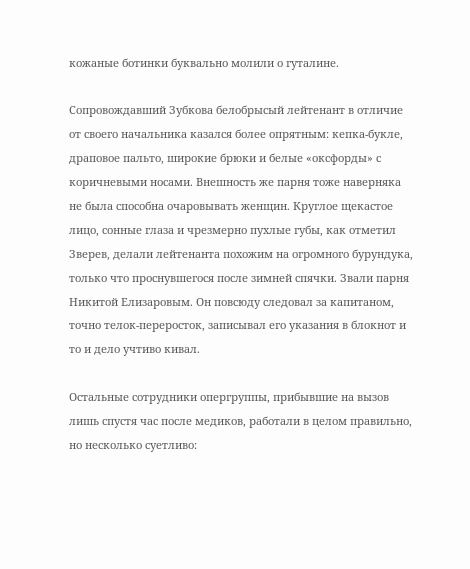кожаные ботинки буквально молили о гуталине.

Сопровождавший Зубкова белобрысый лейтенант в отличие от своего начальника казался более опрятным: кепка-букле, драповое пальто, широкие брюки и белые «оксфорды» с коричневыми носами. Внешность же парня тоже наверняка не была способна очаровывать женщин. Круглое щекастое лицо, сонные глаза и чрезмерно пухлые губы, как отметил Зверев, делали лейтенанта похожим на огромного бурундука, только что проснувшегося после зимней спячки. Звали парня Никитой Елизаровым. Он повсюду следовал за капитаном, точно телок-переросток, записывал его указания в блокнот и то и дело учтиво кивал.

Остальные сотрудники опергруппы, прибывшие на вызов лишь спустя час после медиков, работали в целом правильно, но несколько суетливо: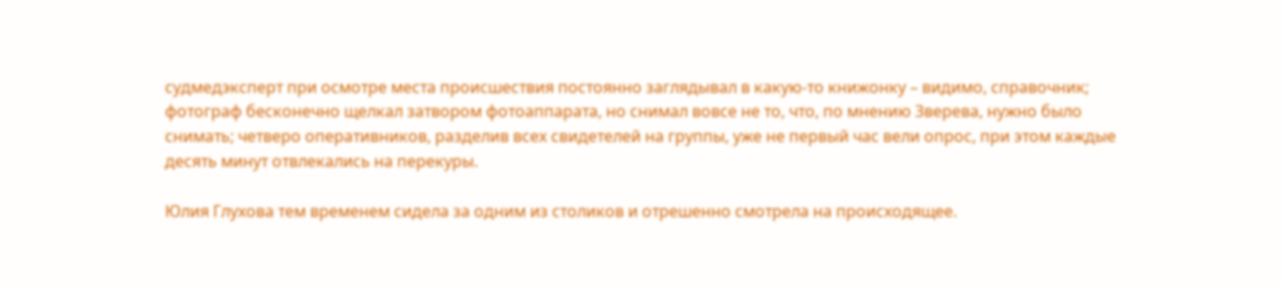судмедэксперт при осмотре места происшествия постоянно заглядывал в какую-то книжонку – видимо, справочник; фотограф бесконечно щелкал затвором фотоаппарата, но снимал вовсе не то, что, по мнению Зверева, нужно было снимать; четверо оперативников, разделив всех свидетелей на группы, уже не первый час вели опрос, при этом каждые десять минут отвлекались на перекуры.

Юлия Глухова тем временем сидела за одним из столиков и отрешенно смотрела на происходящее.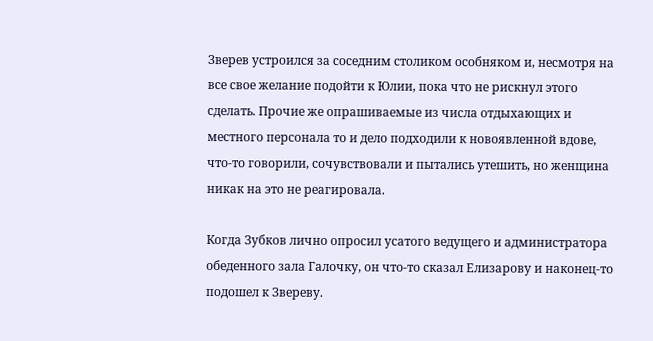Зверев устроился за соседним столиком особняком и, несмотря на все свое желание подойти к Юлии, пока что не рискнул этого сделать. Прочие же опрашиваемые из числа отдыхающих и местного персонала то и дело подходили к новоявленной вдове, что-то говорили, сочувствовали и пытались утешить, но женщина никак на это не реагировала.

Когда Зубков лично опросил усатого ведущего и администратора обеденного зала Галочку, он что-то сказал Елизарову и наконец-то подошел к Звереву.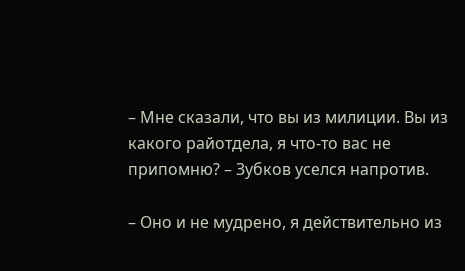– Мне сказали, что вы из милиции. Вы из какого райотдела, я что-то вас не припомню? – Зубков уселся напротив.

– Оно и не мудрено, я действительно из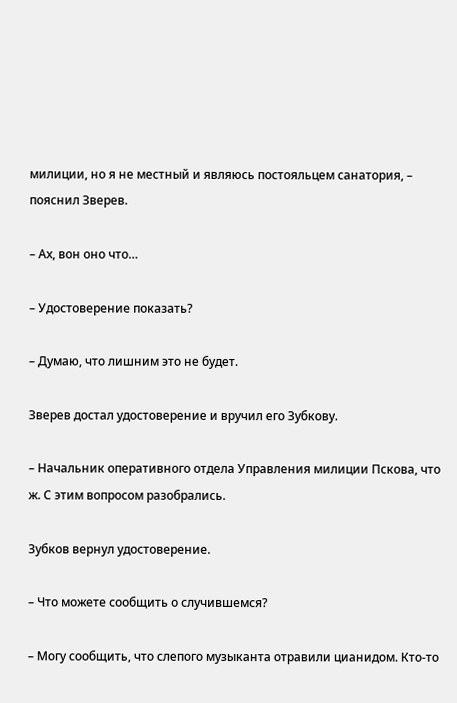милиции, но я не местный и являюсь постояльцем санатория, – пояснил Зверев.

– Ах, вон оно что…

– Удостоверение показать?

– Думаю, что лишним это не будет.

Зверев достал удостоверение и вручил его Зубкову.

– Начальник оперативного отдела Управления милиции Пскова, что ж. С этим вопросом разобрались.

Зубков вернул удостоверение.

– Что можете сообщить о случившемся?

– Могу сообщить, что слепого музыканта отравили цианидом. Кто-то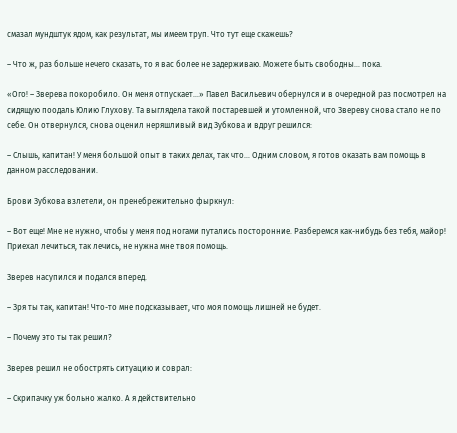смазал мундштук ядом, как результат, мы имеем труп. Что тут еще скажешь?

– Что ж, раз больше нечего сказать, то я вас более не задерживаю. Можете быть свободны… пока.

«Ого! – Зверева покоробило. Он меня отпускает…» Павел Васильевич обернулся и в очередной раз посмотрел на сидящую поодаль Юлию Глухову. Та выглядела такой постаревшей и утомленной, что Звереву снова стало не по себе. Он отвернулся, снова оценил неряшливый вид Зубкова и вдруг решился:

– Слышь, капитан! У меня большой опыт в таких делах, так что… Одним словом, я готов оказать вам помощь в данном расследовании.

Брови Зубкова взлетели, он пренебрежительно фыркнул:

– Вот еще! Мне не нужно, чтобы у меня под ногами путались посторонние. Разберемся как-нибудь без тебя, майор! Приехал лечиться, так лечись, не нужна мне твоя помощь.

Зверев насупился и подался вперед.

– Зря ты так, капитан! Что-то мне подсказывает, что моя помощь лишней не будет.

– Почему это ты так решил?

Зверев решил не обострять ситуацию и соврал:

– Скрипачку уж больно жалко. А я действительно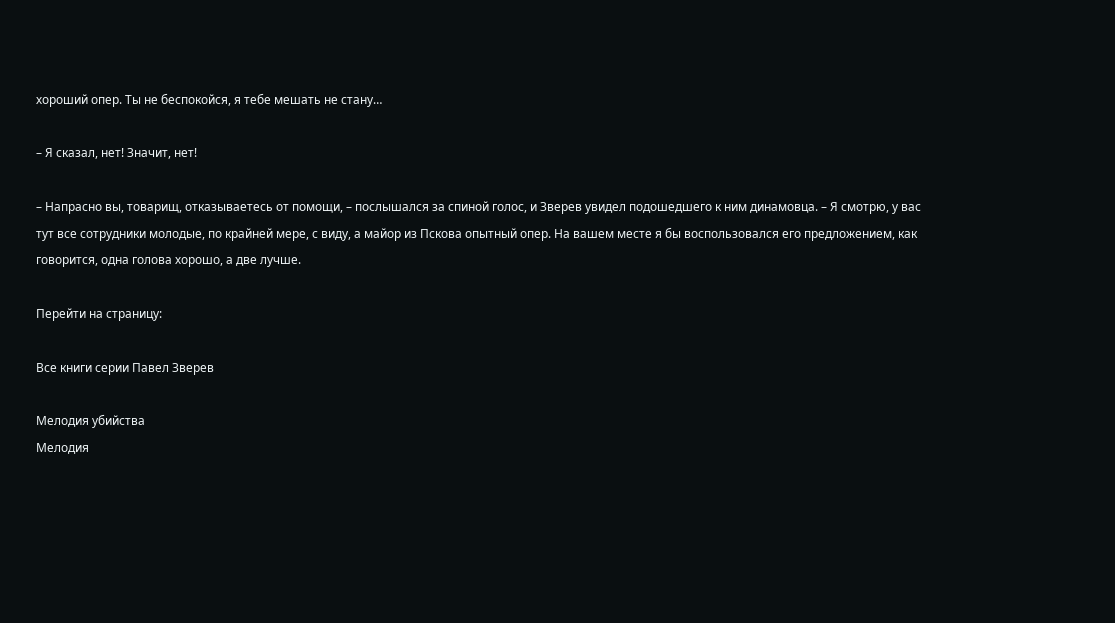хороший опер. Ты не беспокойся, я тебе мешать не стану…

– Я сказал, нет! Значит, нет!

– Напрасно вы, товарищ, отказываетесь от помощи, – послышался за спиной голос, и Зверев увидел подошедшего к ним динамовца. – Я смотрю, у вас тут все сотрудники молодые, по крайней мере, с виду, а майор из Пскова опытный опер. На вашем месте я бы воспользовался его предложением, как говорится, одна голова хорошо, а две лучше.

Перейти на страницу:

Все книги серии Павел Зверев

Мелодия убийства
Мелодия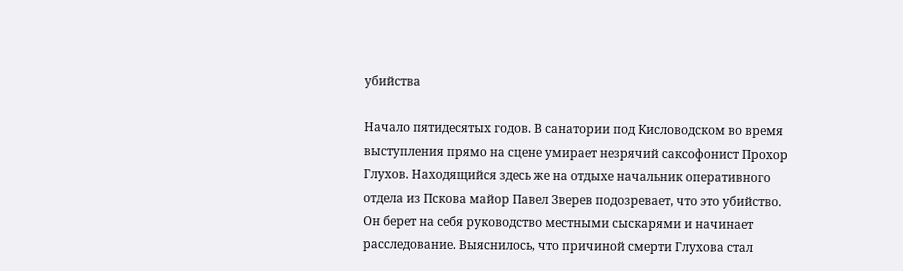убийства

Начало пятидесятых годов. В санатории под Кисловодском во время выступления прямо на сцене умирает незрячий саксофонист Прохор Глухов. Находящийся здесь же на отдыхе начальник оперативного отдела из Пскова майор Павел Зверев подозревает, что это убийство. Он берет на себя руководство местными сыскарями и начинает расследование. Выяснилось, что причиной смерти Глухова стал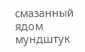смазанный ядом мундштук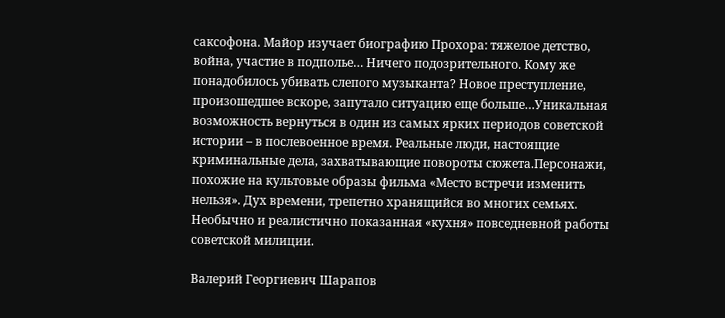саксофона. Майор изучает биографию Прохора: тяжелое детство, война, участие в подполье… Ничего подозрительного. Кому же понадобилось убивать слепого музыканта? Новое преступление, произошедшее вскоре, запутало ситуацию еще больше…Уникальная возможность вернуться в один из самых ярких периодов советской истории – в послевоенное время. Реальные люди, настоящие криминальные дела, захватывающие повороты сюжета.Персонажи, похожие на культовые образы фильма «Место встречи изменить нельзя». Дух времени, трепетно хранящийся во многих семьях. Необычно и реалистично показанная «кухня» повседневной работы советской милиции.

Валерий Георгиевич Шарапов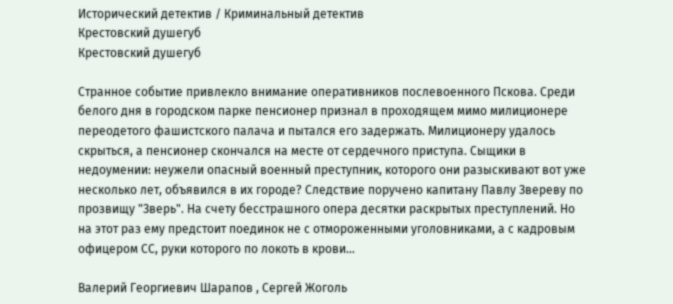Исторический детектив / Криминальный детектив
Крестовский душегуб
Крестовский душегуб

Странное событие привлекло внимание оперативников послевоенного Пскова. Среди белого дня в городском парке пенсионер признал в проходящем мимо милиционере переодетого фашистского палача и пытался его задержать. Милиционеру удалось скрыться, а пенсионер скончался на месте от сердечного приступа. Сыщики в недоумении: неужели опасный военный преступник, которого они разыскивают вот уже несколько лет, объявился в их городе? Следствие поручено капитану Павлу Звереву по прозвищу "Зверь". На счету бесстрашного опера десятки раскрытых преступлений. Но на этот раз ему предстоит поединок не с отмороженными уголовниками, а с кадровым офицером СС, руки которого по локоть в крови…

Валерий Георгиевич Шарапов , Сергей Жоголь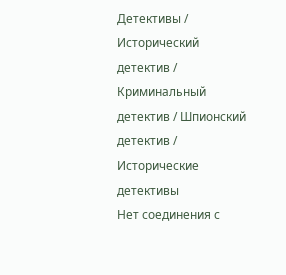Детективы / Исторический детектив / Криминальный детектив / Шпионский детектив / Исторические детективы
Нет соединения с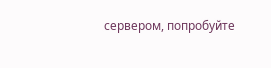сервером, попробуйте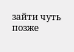зайти чуть позже